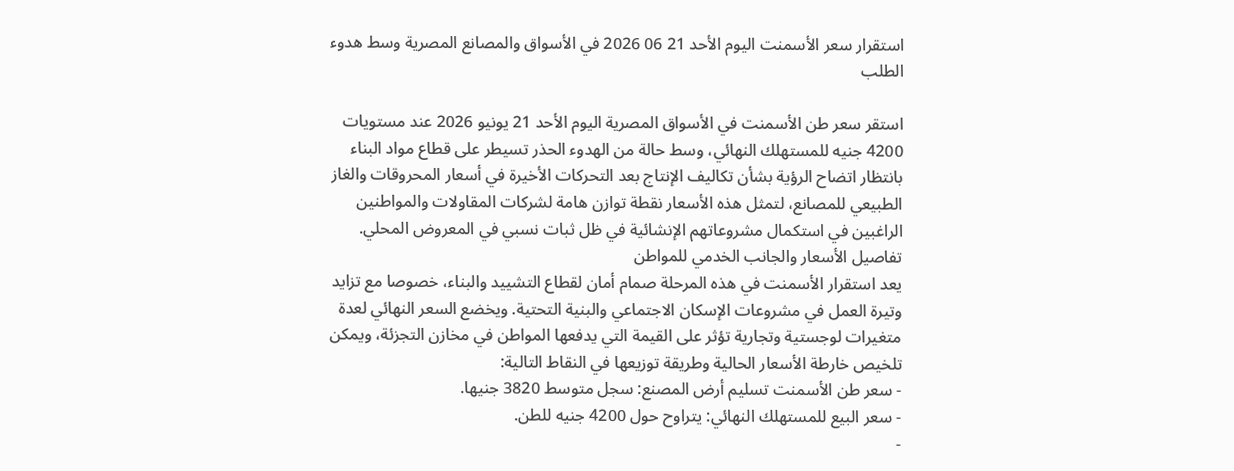استقرار سعر الأسمنت اليوم الأحد 21 06 2026 في الأسواق والمصانع المصرية وسط هدوء الطلب

استقر سعر طن الأسمنت في الأسواق المصرية اليوم الأحد 21 يونيو 2026 عند مستويات 4200 جنيه للمستهلك النهائي، وسط حالة من الهدوء الحذر تسيطر على قطاع مواد البناء بانتظار اتضاح الرؤية بشأن تكاليف الإنتاج بعد التحركات الأخيرة في أسعار المحروقات والغاز الطبيعي للمصانع، لتمثل هذه الأسعار نقطة توازن هامة لشركات المقاولات والمواطنين الراغبين في استكمال مشروعاتهم الإنشائية في ظل ثبات نسبي في المعروض المحلي.
تفاصيل الأسعار والجانب الخدمي للمواطن
يعد استقرار الأسمنت في هذه المرحلة صمام أمان لقطاع التشييد والبناء، خصوصا مع تزايد وتيرة العمل في مشروعات الإسكان الاجتماعي والبنية التحتية. ويخضع السعر النهائي لعدة متغيرات لوجستية وتجارية تؤثر على القيمة التي يدفعها المواطن في مخازن التجزئة، ويمكن تلخيص خارطة الأسعار الحالية وطريقة توزيعها في النقاط التالية:
- سعر طن الأسمنت تسليم أرض المصنع: سجل متوسط 3820 جنيها.
- سعر البيع للمستهلك النهائي: يتراوح حول 4200 جنيه للطن.
-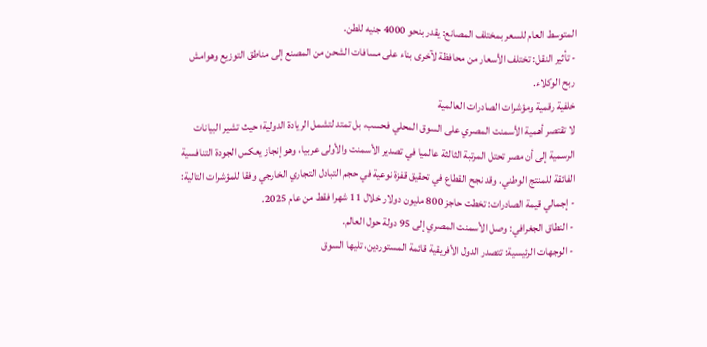المتوسط العام للسعر بمختلف المصانع: يقدر بنحو 4000 جنيه للطن.
- تأثير النقل: تختلف الأسعار من محافظة لآخرى بناء على مسافات الشحن من المصنع إلى مناطق التوزيع وهوامش ربح الوكلاء.
خلفية رقمية ومؤشرات الصادرات العالمية
لا تقتصر أهمية الأسمنت المصري على السوق المحلي فحسب، بل تمتد لتشمل الريادة الدولية؛ حيث تشير البيانات الرسمية إلى أن مصر تحتل المرتبة الثالثة عالميا في تصدير الأسمنت والأولى عربيا، وهو إنجاز يعكس الجودة التنافسية الفائقة للمنتج الوطني. وقد نجح القطاع في تحقيق قفزة نوعية في حجم التبادل التجاري الخارجي وفقا للمؤشرات التالية:
- إجمالي قيمة الصادرات: تخطت حاجز 800 مليون دولار خلال 11 شهرا فقط من عام 2025.
- النطاق الجغرافي: وصل الأسمنت المصري إلى 95 دولة حول العالم.
- الوجهات الرئيسية: تتصدر الدول الأفريقية قائمة المستوردين، تليها السوق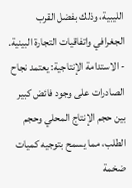الليبية، وذلك بفضل القرب الجغرافي واتفاقيات التجارة البينية.
- الاستدامة الإنتاجية: يعتمد نجاح الصادرات على وجود فائض كبير بين حجم الإنتاج المحلي وحجم الطلب، مما يسمح بتوجيه كميات ضخمة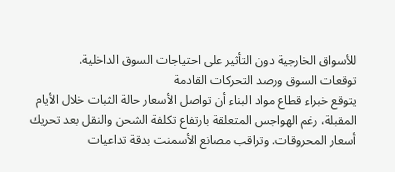للأسواق الخارجية دون التأثير على احتياجات السوق الداخلية.
توقعات السوق ورصد التحركات القادمة
يتوقع خبراء قطاع مواد البناء أن تواصل الأسعار حالة الثبات خلال الأيام المقبلة، رغم الهواجس المتعلقة بارتفاع تكلفة الشحن والنقل بعد تحريك أسعار المحروقات. وتراقب مصانع الأسمنت بدقة تداعيات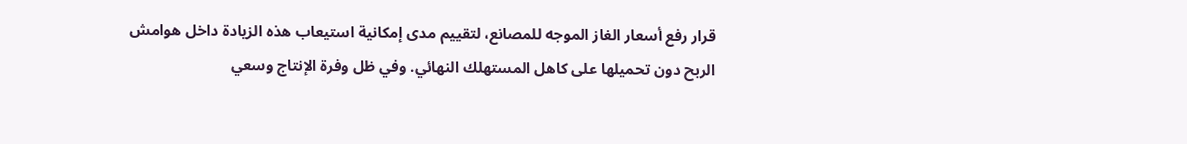قرار رفع أسعار الغاز الموجه للمصانع، لتقييم مدى إمكانية استيعاب هذه الزيادة داخل هوامش الربح دون تحميلها على كاهل المستهلك النهائي. وفي ظل وفرة الإنتاج وسعي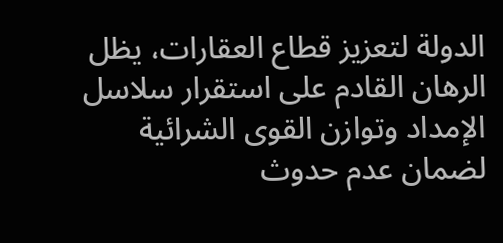الدولة لتعزيز قطاع العقارات، يظل الرهان القادم على استقرار سلاسل الإمداد وتوازن القوى الشرائية لضمان عدم حدوث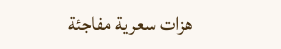هزات سعرية مفاجئة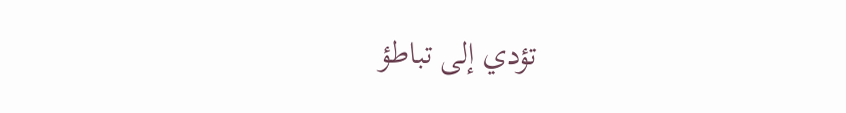تؤدي إلى تباطؤ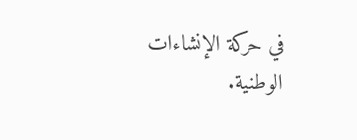في حركة الإنشاءات الوطنية.